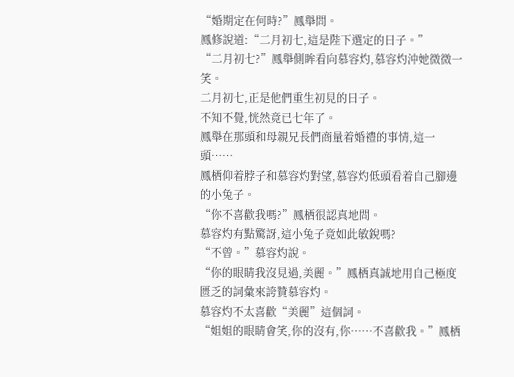“婚期定在何時?”鳳舉問。
鳳修說道:“二月初七,這是陛下選定的日子。”
“二月初七?”鳳舉側眸看向慕容灼,慕容灼沖她微微一笑。
二月初七,正是他們重生初見的日子。
不知不覺,恍然竟已七年了。
鳳舉在那頭和母親兄長們商量着婚禮的事情,這一頭……
鳳栖仰着脖子和慕容灼對望,慕容灼低頭看着自己腳邊的小兔子。
“你不喜歡我嗎?”鳳栖很認真地問。
慕容灼有點驚訝,這小兔子竟如此敏銳嗎?
“不曾。”慕容灼說。
“你的眼睛我沒見過,美麗。”鳳栖真誠地用自己極度匮乏的詞彙來誇贊慕容灼。
慕容灼不太喜歡“美麗”這個詞。
“姐姐的眼睛會笑,你的沒有,你……不喜歡我。”鳳栖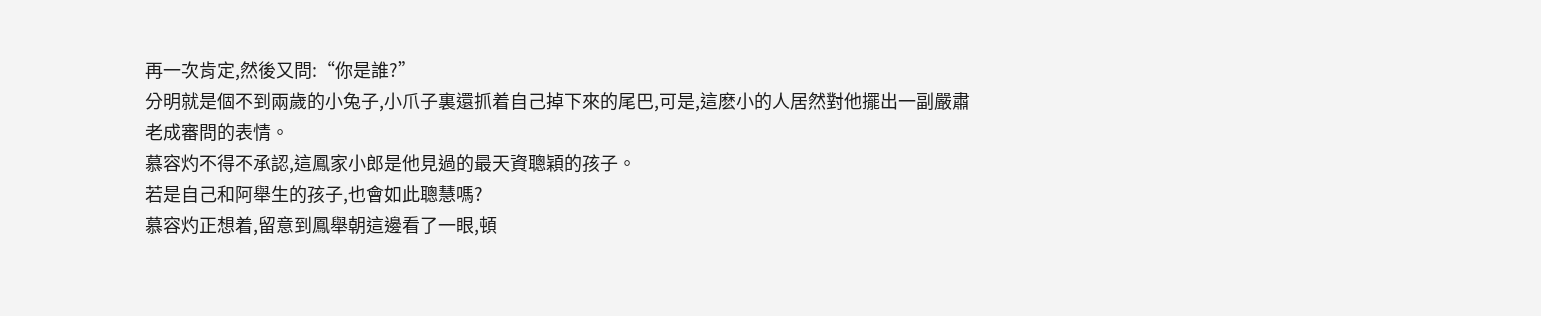再一次肯定,然後又問:“你是誰?”
分明就是個不到兩歲的小兔子,小爪子裏還抓着自己掉下來的尾巴,可是,這麽小的人居然對他擺出一副嚴肅老成審問的表情。
慕容灼不得不承認,這鳳家小郎是他見過的最天資聰穎的孩子。
若是自己和阿舉生的孩子,也會如此聰慧嗎?
慕容灼正想着,留意到鳳舉朝這邊看了一眼,頓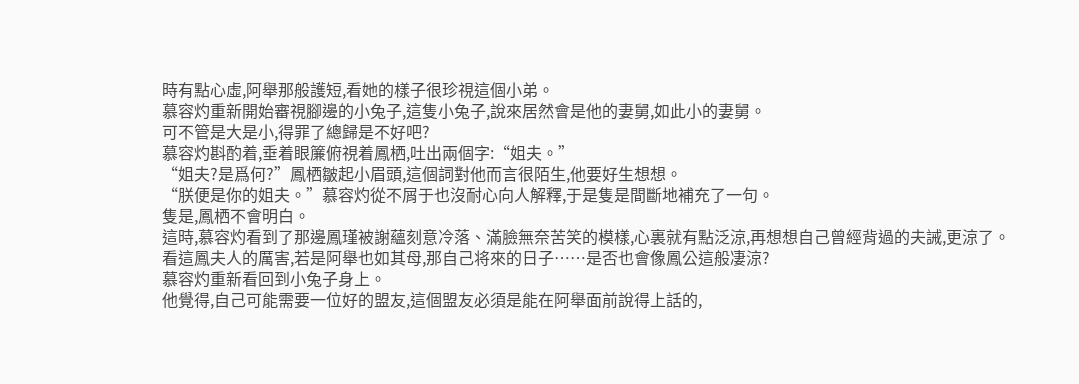時有點心虛,阿舉那般護短,看她的樣子很珍視這個小弟。
慕容灼重新開始審視腳邊的小兔子,這隻小兔子,說來居然會是他的妻舅,如此小的妻舅。
可不管是大是小,得罪了總歸是不好吧?
慕容灼斟酌着,垂着眼簾俯視着鳳栖,吐出兩個字:“姐夫。”
“姐夫?是爲何?”鳳栖皺起小眉頭,這個詞對他而言很陌生,他要好生想想。
“朕便是你的姐夫。”慕容灼從不屑于也沒耐心向人解釋,于是隻是間斷地補充了一句。
隻是,鳳栖不會明白。
這時,慕容灼看到了那邊鳳瑾被謝蘊刻意冷落、滿臉無奈苦笑的模樣,心裏就有點泛涼,再想想自己曾經背過的夫誡,更涼了。
看這鳳夫人的厲害,若是阿舉也如其母,那自己将來的日子……是否也會像鳳公這般凄涼?
慕容灼重新看回到小兔子身上。
他覺得,自己可能需要一位好的盟友,這個盟友必須是能在阿舉面前說得上話的,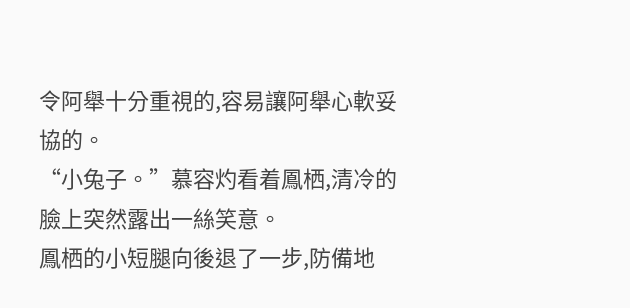令阿舉十分重視的,容易讓阿舉心軟妥協的。
“小兔子。”慕容灼看着鳳栖,清冷的臉上突然露出一絲笑意。
鳳栖的小短腿向後退了一步,防備地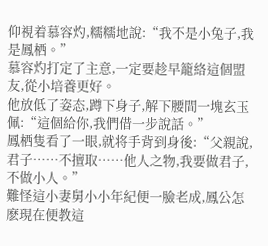仰視着慕容灼,糯糯地說:“我不是小兔子,我是鳳栖。”
慕容灼打定了主意,一定要趁早籠絡這個盟友,從小培養更好。
他放低了姿态,蹲下身子,解下腰間一塊玄玉佩:“這個給你,我們借一步說話。”
鳳栖隻看了一眼,就将手背到身後:“父親說,君子……不擅取……他人之物,我要做君子,不做小人。”
難怪這小妻舅小小年紀便一臉老成,鳳公怎麽現在便教這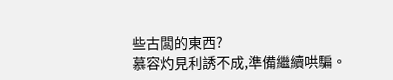些古闆的東西?
慕容灼見利誘不成,準備繼續哄騙。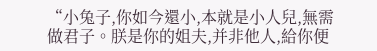“小兔子,你如今還小,本就是小人兒,無需做君子。朕是你的姐夫,并非他人,給你便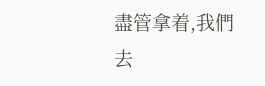盡管拿着,我們去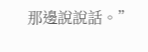那邊說說話。”